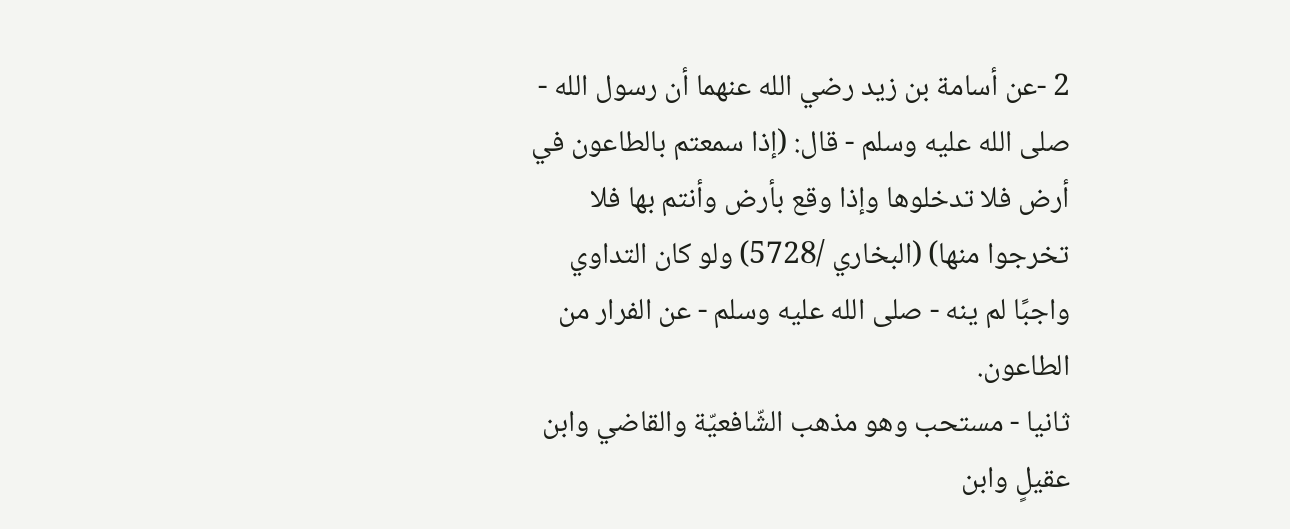2 -عن أسامة بن زيد رضي الله عنهما أن رسول الله - صلى الله عليه وسلم - قال: (إذا سمعتم بالطاعون في أرض فلا تدخلوها وإذا وقع بأرض وأنتم بها فلا تخرجوا منها) (البخاري /5728) ولو كان التداوي واجبًا لم ينه - صلى الله عليه وسلم - عن الفرار من الطاعون.
ثانيا - مستحب وهو مذهب الشّافعيّة والقاضي وابن عقيلٍ وابن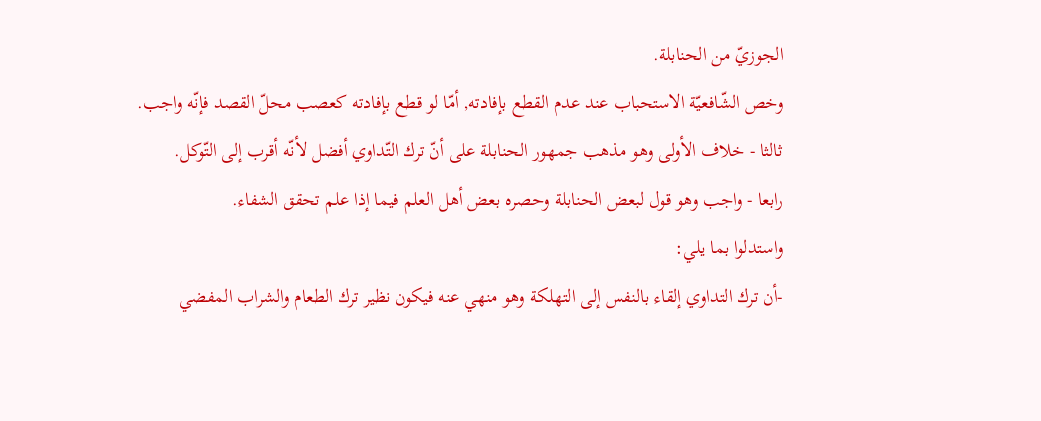الجوزيّ من الحنابلة.
وخص الشّافعيّة الاستحباب عند عدم القطع بإفادته, أمّا لو قطع بإفادته كعصب محلّ القصد فإنّه واجب.
ثالثا - خلاف الأولى وهو مذهب جمهور الحنابلة على أنّ ترك التّداوي أفضل لأنّه أقرب إلى التّوكل.
رابعا - واجب وهو قول لبعض الحنابلة وحصره بعض أهل العلم فيما إذا علم تحقق الشفاء.
واستدلوا بما يلي:
-أن ترك التداوي إلقاء بالنفس إلى التهلكة وهو منهي عنه فيكون نظير ترك الطعام والشراب المفضي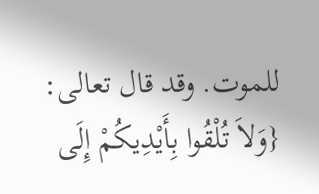للموت. وقد قال تعالى: {وَلاَ تُلْقُوا بِأَيْدِيكُمْ إِلَى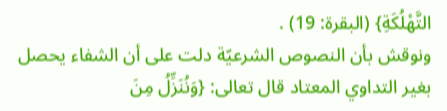التَّهْلُكَةِ} (البقرة: 19) .
ونوقش بأن النصوص الشرعيّة دلت على أن الشفاء يحصل بغير التداوي المعتاد قال تعالى: {وَنُنَزِّلُ مِنَ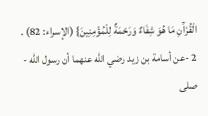الْقُرْآَنِ مَا هُوَ شِفَاءٌ وَرَحْمَةٌ لِلْمُؤْمِنِينَ} (الإسراء: 82) .
2 -عن أسامة بن زيد رضي الله عنهما أن رسول الله - صلى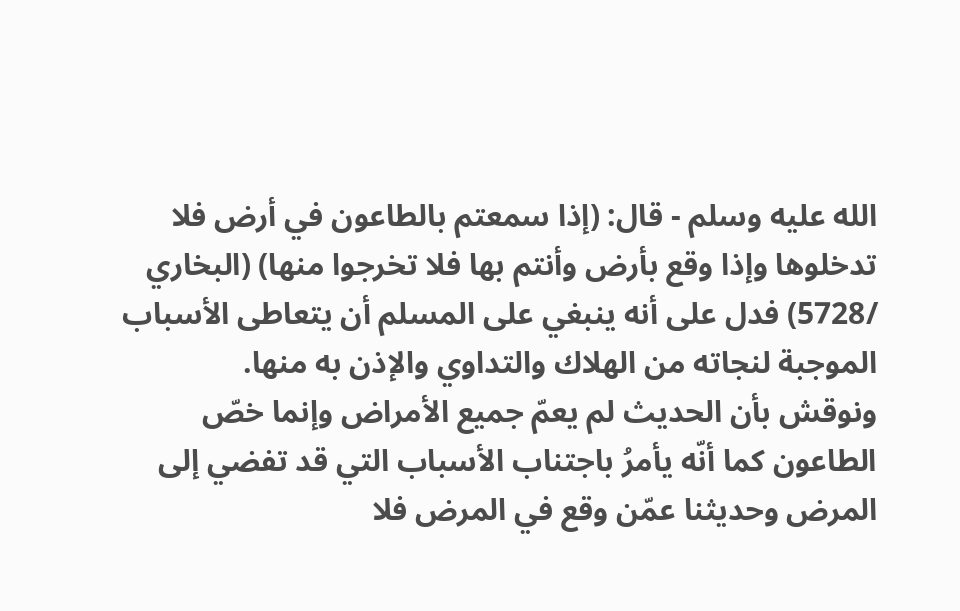الله عليه وسلم - قال: (إذا سمعتم بالطاعون في أرض فلا تدخلوها وإذا وقع بأرض وأنتم بها فلا تخرجوا منها) (البخاري /5728) فدل على أنه ينبغي على المسلم أن يتعاطى الأسباب الموجبة لنجاته من الهلاك والتداوي والإذن به منها.
ونوقش بأن الحديث لم يعمّ جميع الأمراض وإنما خصّ الطاعون كما أنّه يأمرُ باجتناب الأسباب التي قد تفضي إلى المرض وحديثنا عمّن وقع في المرض فلا